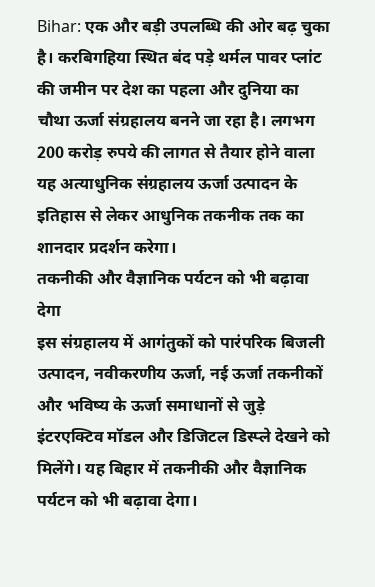Bihar: एक और बड़ी उपलब्धि की ओर बढ़ चुका है। करबिगहिया स्थित बंद पड़े थर्मल पावर प्लांट की जमीन पर देश का पहला और दुनिया का चौथा ऊर्जा संग्रहालय बनने जा रहा है। लगभग 200 करोड़ रुपये की लागत से तैयार होने वाला यह अत्याधुनिक संग्रहालय ऊर्जा उत्पादन के इतिहास से लेकर आधुनिक तकनीक तक का शानदार प्रदर्शन करेगा।
तकनीकी और वैज्ञानिक पर्यटन को भी बढ़ावा देगा
इस संग्रहालय में आगंतुकों को पारंपरिक बिजली उत्पादन, नवीकरणीय ऊर्जा, नई ऊर्जा तकनीकों और भविष्य के ऊर्जा समाधानों से जुड़े इंटरएक्टिव मॉडल और डिजिटल डिस्प्ले देखने को मिलेंगे। यह बिहार में तकनीकी और वैज्ञानिक पर्यटन को भी बढ़ावा देगा।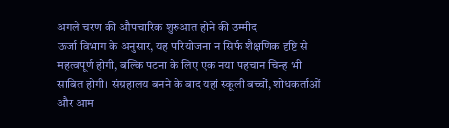अगले चरण की औपचारिक शुरुआत होने की उम्मीद
ऊर्जा विभाग के अनुसार, यह परियोजना न सिर्फ शैक्षणिक दृष्टि से महत्वपूर्ण होगी, बल्कि पटना के लिए एक नया पहचान चिन्ह भी साबित होगी। संग्रहालय बनने के बाद यहां स्कूली बच्चों, शोधकर्ताओं और आम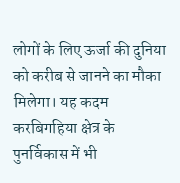लोगों के लिए ऊर्जा की दुनिया को करीब से जानने का मौका मिलेगा। यह कदम करबिगहिया क्षेत्र के पुनर्विकास में भी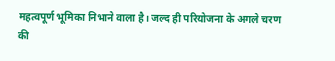महत्वपूर्ण भूमिका निभाने वाला है। जल्द ही परियोजना के अगले चरण की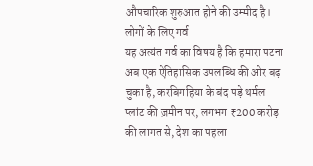औपचारिक शुरुआत होने की उम्मीद है।
लोगों के लिए गर्व
यह अत्यंत गर्व का विषय है कि हमारा पटना अब एक ऐतिहासिक उपलब्धि की ओर बढ़ चुका है, करबिगहिया के बंद पड़े थर्मल प्लांट की ज़मीन पर, लगभग ₹200 करोड़ की लागत से, देश का पहला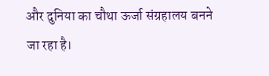और दुनिया का चौथा ऊर्जा संग्रहालय बनने जा रहा है।